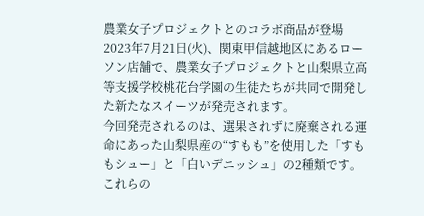農業女子プロジェクトとのコラボ商品が登場
2023年7月21日(火)、関東甲信越地区にあるローソン店舗で、農業女子プロジェクトと山梨県立高等支援学校桃花台学園の生徒たちが共同で開発した新たなスイーツが発売されます。
今回発売されるのは、選果されずに廃棄される運命にあった山梨県産の“すもも”を使用した「すももシュー」と「白いデニッシュ」の2種類です。これらの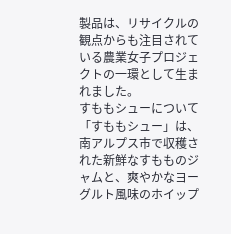製品は、リサイクルの観点からも注目されている農業女子プロジェクトの一環として生まれました。
すももシューについて
「すももシュー」は、南アルプス市で収穫された新鮮なすもものジャムと、爽やかなヨーグルト風味のホイップ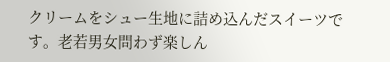クリームをシュー生地に詰め込んだスイーツです。老若男女問わず楽しん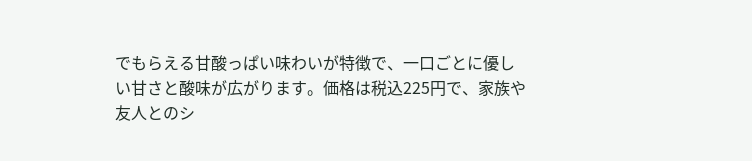でもらえる甘酸っぱい味わいが特徴で、一口ごとに優しい甘さと酸味が広がります。価格は税込225円で、家族や友人とのシ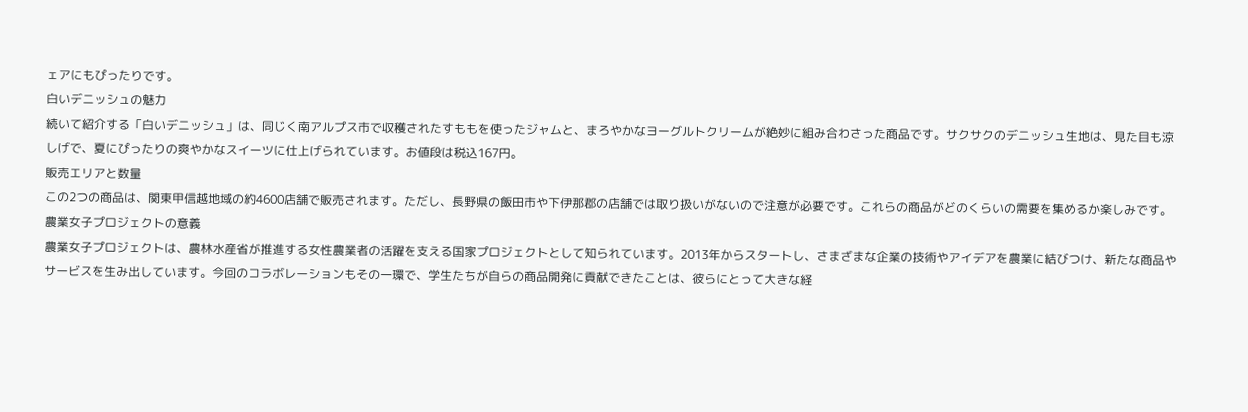ェアにもぴったりです。
白いデニッシュの魅力
続いて紹介する「白いデニッシュ」は、同じく南アルプス市で収穫されたすももを使ったジャムと、まろやかなヨーグルトクリームが絶妙に組み合わさった商品です。サクサクのデニッシュ生地は、見た目も涼しげで、夏にぴったりの爽やかなスイーツに仕上げられています。お値段は税込167円。
販売エリアと数量
この2つの商品は、関東甲信越地域の約4600店舗で販売されます。ただし、長野県の飯田市や下伊那郡の店舗では取り扱いがないので注意が必要です。これらの商品がどのくらいの需要を集めるか楽しみです。
農業女子プロジェクトの意義
農業女子プロジェクトは、農林水産省が推進する女性農業者の活躍を支える国家プロジェクトとして知られています。2013年からスタートし、さまざまな企業の技術やアイデアを農業に結びつけ、新たな商品やサービスを生み出しています。今回のコラボレーションもその一環で、学生たちが自らの商品開発に貢献できたことは、彼らにとって大きな経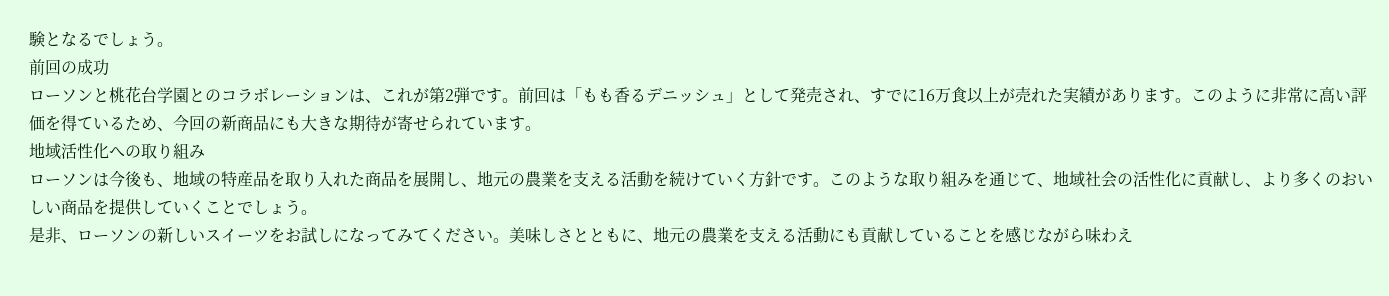験となるでしょう。
前回の成功
ローソンと桃花台学園とのコラボレーションは、これが第2弾です。前回は「もも香るデニッシュ」として発売され、すでに16万食以上が売れた実績があります。このように非常に高い評価を得ているため、今回の新商品にも大きな期待が寄せられています。
地域活性化への取り組み
ローソンは今後も、地域の特産品を取り入れた商品を展開し、地元の農業を支える活動を続けていく方針です。このような取り組みを通じて、地域社会の活性化に貢献し、より多くのおいしい商品を提供していくことでしょう。
是非、ローソンの新しいスイーツをお試しになってみてください。美味しさとともに、地元の農業を支える活動にも貢献していることを感じながら味わえ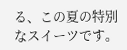る、この夏の特別なスイーツです。